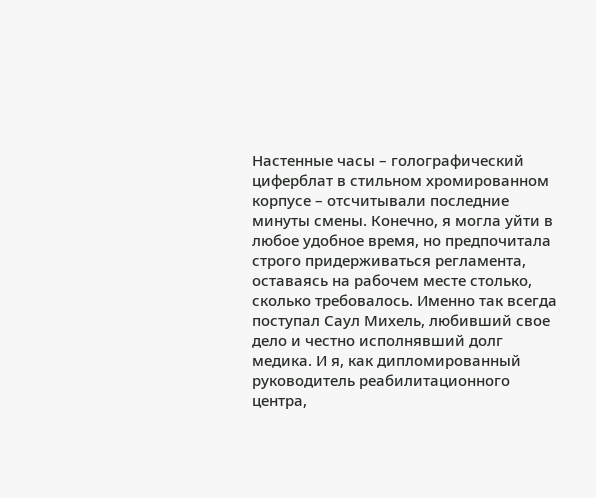Настенные часы – голографический циферблат в стильном хромированном корпусе – отсчитывали последние минуты смены. Конечно, я могла уйти в любое удобное время, но предпочитала строго придерживаться регламента, оставаясь на рабочем месте столько, сколько требовалось. Именно так всегда поступал Саул Михель, любивший свое дело и честно исполнявший долг медика. И я, как дипломированный руководитель реабилитационного центра,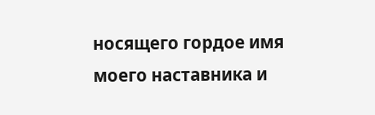носящего гордое имя моего наставника и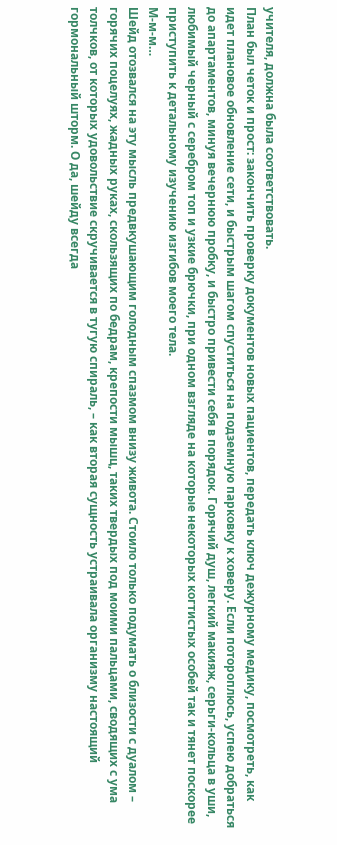учителя, должна была соответствовать.
План был четок и прост: закончить проверку документов новых пациентов, передать ключ дежурному медику, посмотреть, как идет плановое обновление сети, и быстрым шагом спуститься на подземную парковку к ховеру. Если потороплюсь, успею добраться до апартаментов, минуя вечернюю пробку, и быстро привести себя в порядок. Горячий душ, легкий макияж, серьги-кольца в уши, любимый черный с серебром топ и узкие брючки, при одном взгляде на которые некоторых когтистых особей так и тянет поскорее приступить к детальному изучению изгибов моего тела.
М-м-м…
Шейд отозвался на эту мысль предвкушающим голодным спазмом внизу живота. Стоило только подумать о близости с дуалом – горячих поцелуях, жадных руках, скользящих по бедрам, крепости мышц, таких твердых под моими пальцами, сводящих с ума толчков, от которых удовольствие скручивается в тугую спираль, – как вторая сущность устраивала организму настоящий гормональный шторм. О да, шейду всегда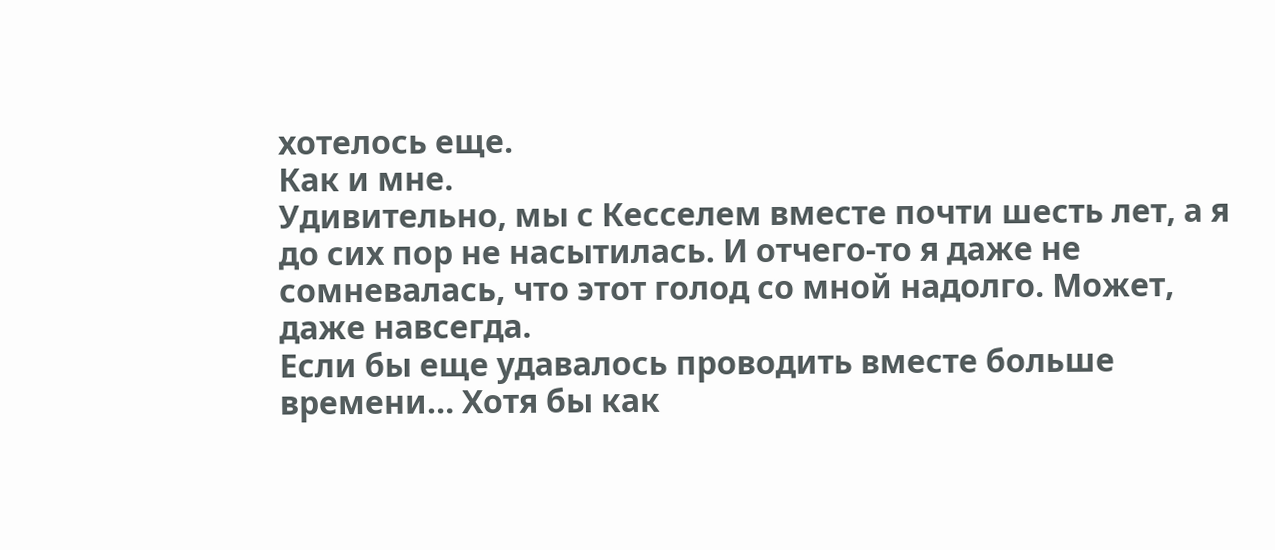хотелось еще.
Как и мне.
Удивительно, мы с Кесселем вместе почти шесть лет, а я до сих пор не насытилась. И отчего-то я даже не сомневалась, что этот голод со мной надолго. Может, даже навсегда.
Если бы еще удавалось проводить вместе больше времени… Хотя бы как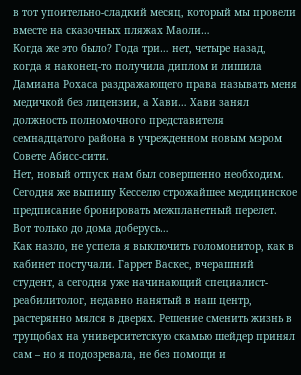в тот упоительно-сладкий месяц, который мы провели вместе на сказочных пляжах Маоли…
Когда же это было? Года три… нет, четыре назад, когда я наконец-то получила диплом и лишила Дамиана Рохаса раздражающего права называть меня медичкой без лицензии, а Хави… Хави занял должность полномочного представителя семнадцатого района в учрежденном новым мэром Совете Абисс-сити.
Нет, новый отпуск нам был совершенно необходим. Сегодня же выпишу Кесселю строжайшее медицинское предписание бронировать межпланетный перелет. Вот только до дома доберусь…
Как назло, не успела я выключить голомонитор, как в кабинет постучали. Гаррет Васкес, вчерашний студент, а сегодня уже начинающий специалист-реабилитолог, недавно нанятый в наш центр, растерянно мялся в дверях. Решение сменить жизнь в трущобах на университетскую скамью шейдер принял сам – но я подозревала, не без помощи и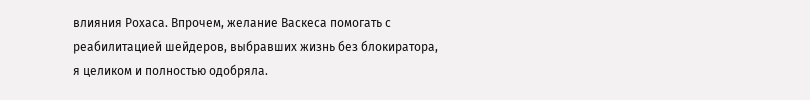влияния Рохаса. Впрочем, желание Васкеса помогать с реабилитацией шейдеров, выбравших жизнь без блокиратора, я целиком и полностью одобряла.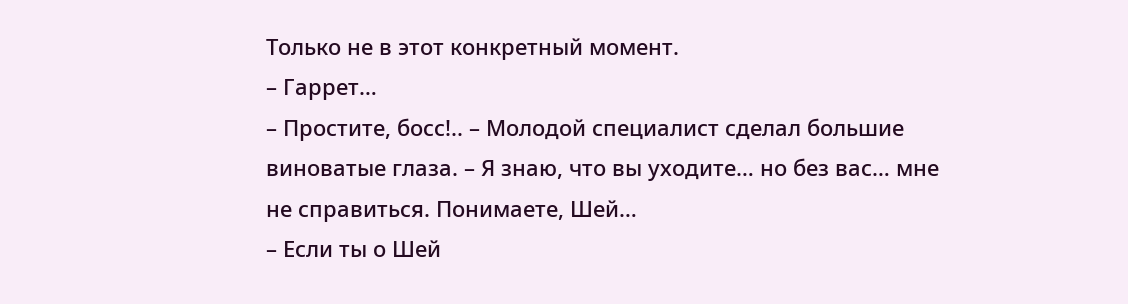Только не в этот конкретный момент.
– Гаррет…
– Простите, босс!.. – Молодой специалист сделал большие виноватые глаза. – Я знаю, что вы уходите… но без вас… мне не справиться. Понимаете, Шей…
– Если ты о Шей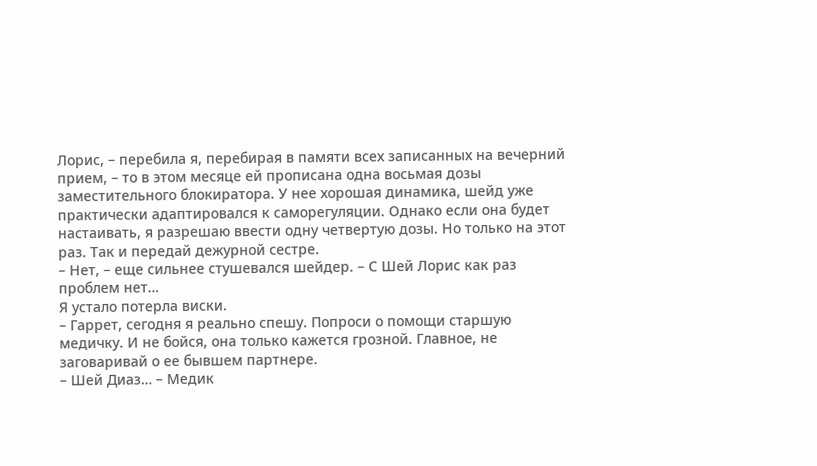Лорис, – перебила я, перебирая в памяти всех записанных на вечерний прием, – то в этом месяце ей прописана одна восьмая дозы заместительного блокиратора. У нее хорошая динамика, шейд уже практически адаптировался к саморегуляции. Однако если она будет настаивать, я разрешаю ввести одну четвертую дозы. Но только на этот раз. Так и передай дежурной сестре.
– Нет, – еще сильнее стушевался шейдер. – С Шей Лорис как раз проблем нет…
Я устало потерла виски.
– Гаррет, сегодня я реально спешу. Попроси о помощи старшую медичку. И не бойся, она только кажется грозной. Главное, не заговаривай о ее бывшем партнере.
– Шей Диаз… – Медик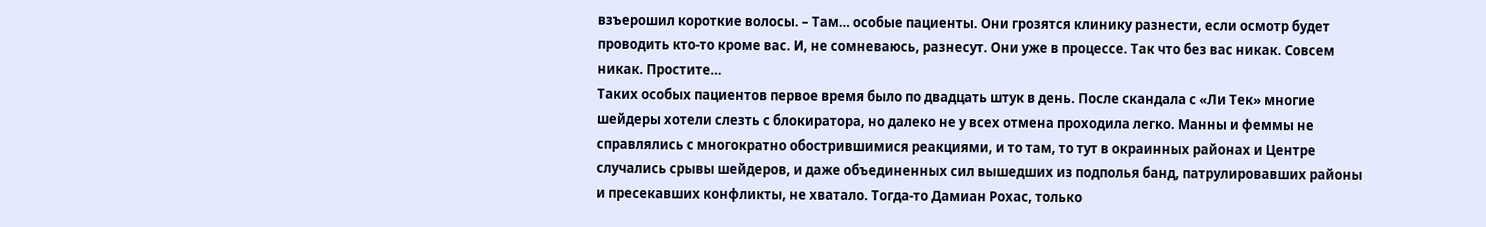взъерошил короткие волосы. – Там… особые пациенты. Они грозятся клинику разнести, если осмотр будет проводить кто-то кроме вас. И, не сомневаюсь, разнесут. Они уже в процессе. Так что без вас никак. Совсем никак. Простите…
Таких особых пациентов первое время было по двадцать штук в день. После скандала с «Ли Тек» многие шейдеры хотели слезть с блокиратора, но далеко не у всех отмена проходила легко. Манны и феммы не справлялись с многократно обострившимися реакциями, и то там, то тут в окраинных районах и Центре случались срывы шейдеров, и даже объединенных сил вышедших из подполья банд, патрулировавших районы и пресекавших конфликты, не хватало. Тогда-то Дамиан Рохас, только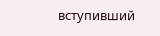вступивший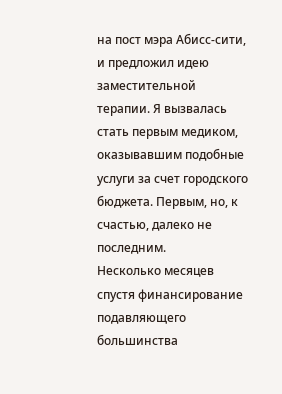на пост мэра Абисс-сити, и предложил идею заместительной терапии. Я вызвалась стать первым медиком, оказывавшим подобные услуги за счет городского бюджета. Первым, но, к счастью, далеко не последним.
Несколько месяцев спустя финансирование подавляющего большинства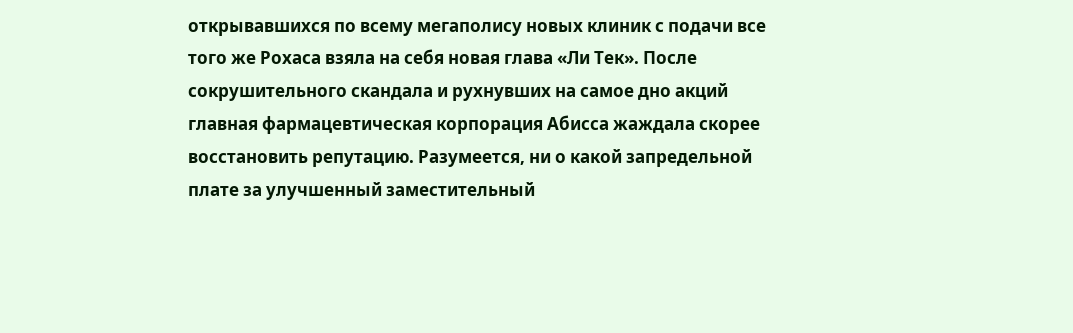открывавшихся по всему мегаполису новых клиник с подачи все того же Рохаса взяла на себя новая глава «Ли Тек». После сокрушительного скандала и рухнувших на самое дно акций главная фармацевтическая корпорация Абисса жаждала скорее восстановить репутацию. Разумеется, ни о какой запредельной плате за улучшенный заместительный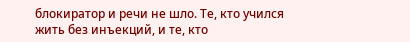блокиратор и речи не шло. Те, кто учился жить без инъекций, и те, кто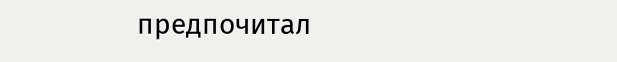предпочитал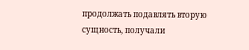продолжать подавлять вторую сущность, получали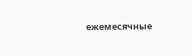ежемесячные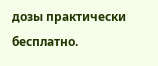дозы практически бесплатно.